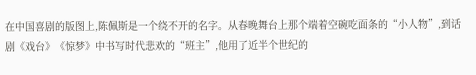在中国喜剧的版图上,陈佩斯是一个绕不开的名字。从春晚舞台上那个端着空碗吃面条的“小人物”,到话剧《戏台》《惊梦》中书写时代悲欢的“班主”,他用了近半个世纪的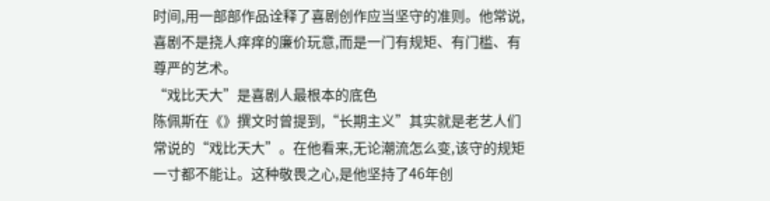时间,用一部部作品诠释了喜剧创作应当坚守的准则。他常说,喜剧不是挠人痒痒的廉价玩意,而是一门有规矩、有门槛、有尊严的艺术。
“戏比天大”是喜剧人最根本的底色
陈佩斯在《》撰文时曾提到,“长期主义”其实就是老艺人们常说的“戏比天大”。在他看来,无论潮流怎么变,该守的规矩一寸都不能让。这种敬畏之心,是他坚持了46年创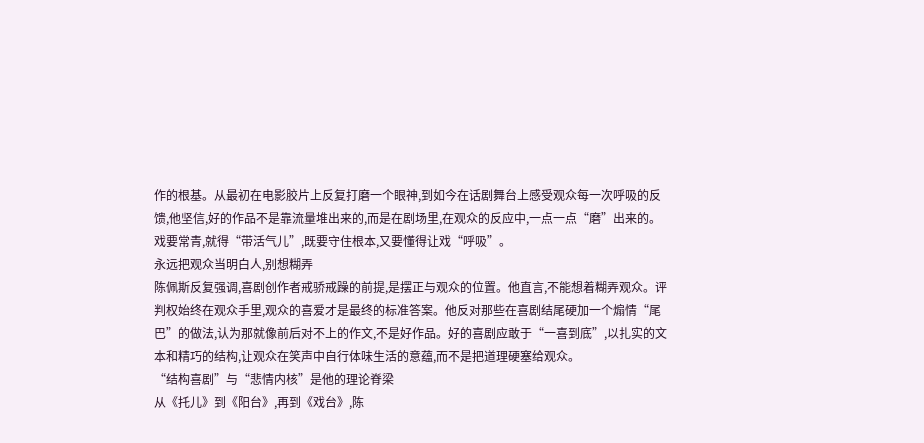作的根基。从最初在电影胶片上反复打磨一个眼神,到如今在话剧舞台上感受观众每一次呼吸的反馈,他坚信,好的作品不是靠流量堆出来的,而是在剧场里,在观众的反应中,一点一点“磨”出来的。戏要常青,就得“带活气儿”,既要守住根本,又要懂得让戏“呼吸”。
永远把观众当明白人,别想糊弄
陈佩斯反复强调,喜剧创作者戒骄戒躁的前提,是摆正与观众的位置。他直言,不能想着糊弄观众。评判权始终在观众手里,观众的喜爱才是最终的标准答案。他反对那些在喜剧结尾硬加一个煽情“尾巴”的做法,认为那就像前后对不上的作文,不是好作品。好的喜剧应敢于“一喜到底”,以扎实的文本和精巧的结构,让观众在笑声中自行体味生活的意蕴,而不是把道理硬塞给观众。
“结构喜剧”与“悲情内核”是他的理论脊梁
从《托儿》到《阳台》,再到《戏台》,陈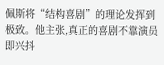佩斯将“结构喜剧”的理论发挥到极致。他主张,真正的喜剧不靠演员即兴抖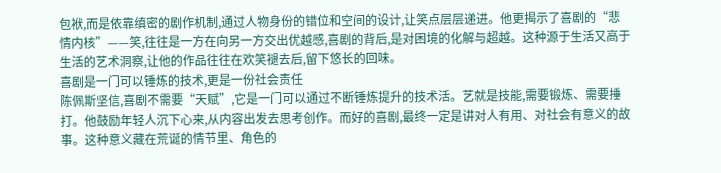包袱,而是依靠缜密的剧作机制,通过人物身份的错位和空间的设计,让笑点层层递进。他更揭示了喜剧的“悲情内核”——笑,往往是一方在向另一方交出优越感,喜剧的背后,是对困境的化解与超越。这种源于生活又高于生活的艺术洞察,让他的作品往往在欢笑褪去后,留下悠长的回味。
喜剧是一门可以锤炼的技术,更是一份社会责任
陈佩斯坚信,喜剧不需要“天赋”,它是一门可以通过不断锤炼提升的技术活。艺就是技能,需要锻炼、需要捶打。他鼓励年轻人沉下心来,从内容出发去思考创作。而好的喜剧,最终一定是讲对人有用、对社会有意义的故事。这种意义藏在荒诞的情节里、角色的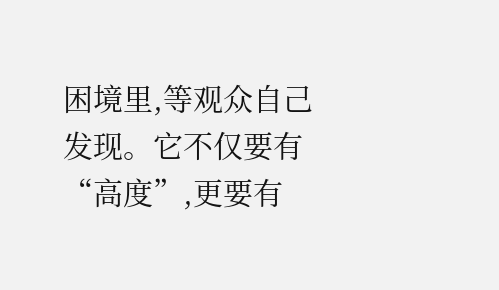困境里,等观众自己发现。它不仅要有“高度”,更要有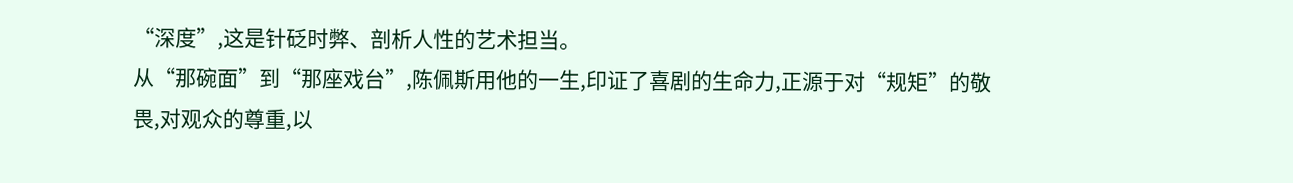“深度”,这是针砭时弊、剖析人性的艺术担当。
从“那碗面”到“那座戏台”,陈佩斯用他的一生,印证了喜剧的生命力,正源于对“规矩”的敬畏,对观众的尊重,以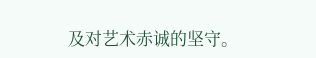及对艺术赤诚的坚守。